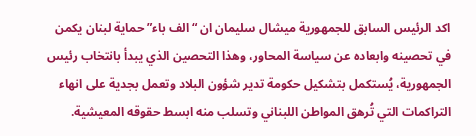اكد الرئيس السابق للجمهورية ميشال سليمان ان “الف باء” حماية لبنان يكمن في تحصينه وابعاده عن سياسة المحاور، وهذا التحصين الذي يبدأ بانتخاب رئيس الجمهورية، يُستكمل بتشكيل حكومة تدير شؤون البلاد وتعمل بجدية على انهاء التراكمات التي تُرهق المواطن اللبناني وتسلب منه ابسط حقوقه المعيشية.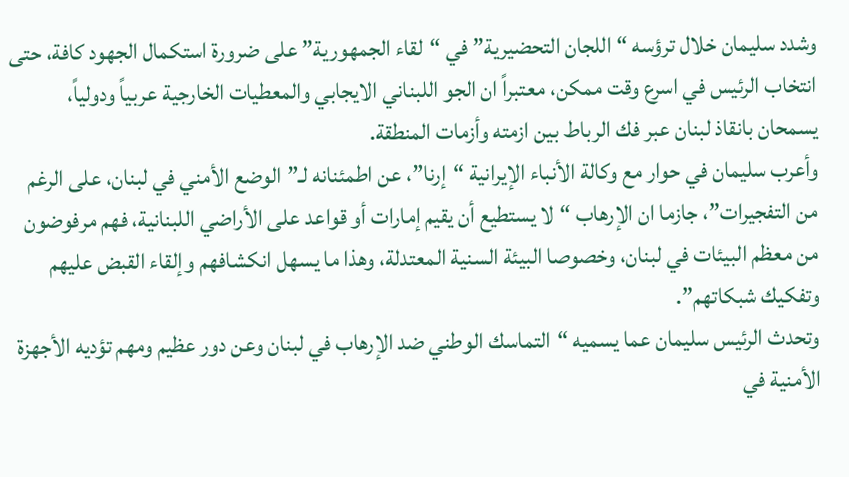وشدد سليمان خلال ترؤسه “اللجان التحضيرية” في “لقاء الجمهورية” على ضرورة استكمال الجهود كافة، حتى انتخاب الرئيس في اسرع وقت ممكن، معتبراً ان الجو اللبناني الايجابي والمعطيات الخارجية عربياً ودولياً، يسمحان بانقاذ لبنان عبر فك الرباط بين ازمته وأزمات المنطقة.
وأعرب سليمان في حوار مع وكالة الأنباء الإيرانية “إرنا”، عن اطمئنانه لـ”الوضع الأمني في لبنان، على الرغم من التفجيرات”، جازما ان الإرهاب “لا يستطيع أن يقيم إمارات أو قواعد على الأراضي اللبنانية، فهم مرفوضون من معظم البيئات في لبنان، وخصوصا البيئة السنية المعتدلة، وهذا ما يسهل انكشافهم وإلقاء القبض عليهم وتفكيك شبكاتهم”.
وتحدث الرئيس سليمان عما يسميه “التماسك الوطني ضد الإرهاب في لبنان وعن دور عظيم ومهم تؤديه الأجهزة الأمنية في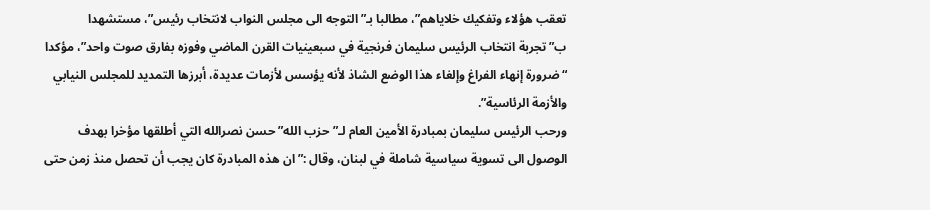تعقب هؤلاء وتفكيك خلاياهم”، مطالبا بـ”التوجه الى مجلس النواب لانتخاب رئيس”، مستشهدا ب”تجربة انتخاب الرئيس سليمان فرنجية في سبعينيات القرن الماضي وفوزه بفارق صوت واحد”، مؤكدا “ضرورة إنهاء الفراغ وإلغاء هذا الوضع الشاذ لأنه يؤسس لأزمات عديدة، أبرزها التمديد للمجلس النيابي والأزمة الرئاسية”.
ورحب الرئيس سليمان بمبادرة الأمين العام لـ”حزب الله” حسن نصرالله التي أطلقها مؤخرا بهدف الوصول الى تسوية سياسية شاملة في لبنان، وقال :”ان هذه المبادرة كان يجب أن تحصل منذ زمن حتى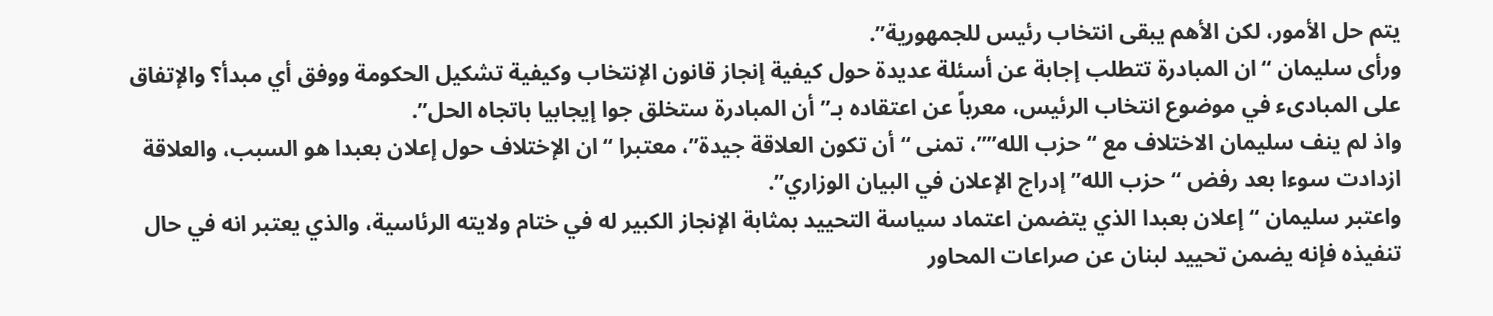يتم حل الأمور، لكن الأهم يبقى انتخاب رئيس للجمهورية”.
ورأى سليمان “ان المبادرة تتطلب إجابة عن أسئلة عديدة حول كيفية إنجاز قانون الإنتخاب وكيفية تشكيل الحكومة ووفق أي مبدأ؟ والإتفاق على المبادىء في موضوع انتخاب الرئيس، معرباً عن اعتقاده بـ”أن المبادرة ستخلق جوا إيجابيا باتجاه الحل”.
واذ لم ينف سليمان الاختلاف مع “حزب الله””، تمنى “أن تكون العلاقة جيدة”، معتبرا “ان الإختلاف حول إعلان بعبدا هو السبب، والعلاقة ازدادت سوءا بعد رفض “حزب الله” إدراج الإعلان في البيان الوزاري”.
واعتبر سليمان “إعلان بعبدا الذي يتضمن اعتماد سياسة التحييد بمثابة الإنجاز الكبير له في ختام ولايته الرئاسية، والذي يعتبر انه في حال تنفيذه فإنه يضمن تحييد لبنان عن صراعات المحاور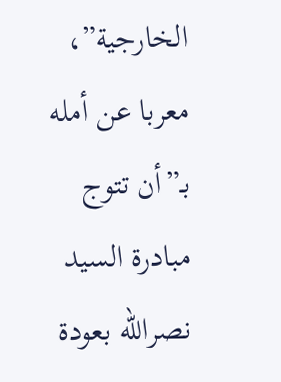الخارجية”، معربا عن أمله بـ”أن تتوج مبادرة السيد نصرالله بعودة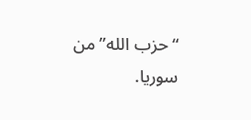“حزب الله” من سوريا.